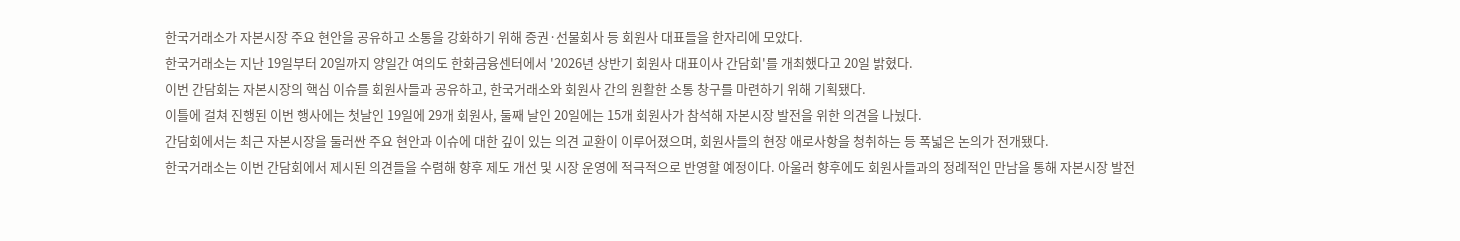한국거래소가 자본시장 주요 현안을 공유하고 소통을 강화하기 위해 증권·선물회사 등 회원사 대표들을 한자리에 모았다.
한국거래소는 지난 19일부터 20일까지 양일간 여의도 한화금융센터에서 '2026년 상반기 회원사 대표이사 간담회'를 개최했다고 20일 밝혔다.
이번 간담회는 자본시장의 핵심 이슈를 회원사들과 공유하고, 한국거래소와 회원사 간의 원활한 소통 창구를 마련하기 위해 기획됐다.
이틀에 걸쳐 진행된 이번 행사에는 첫날인 19일에 29개 회원사, 둘째 날인 20일에는 15개 회원사가 참석해 자본시장 발전을 위한 의견을 나눴다.
간담회에서는 최근 자본시장을 둘러싼 주요 현안과 이슈에 대한 깊이 있는 의견 교환이 이루어졌으며, 회원사들의 현장 애로사항을 청취하는 등 폭넓은 논의가 전개됐다.
한국거래소는 이번 간담회에서 제시된 의견들을 수렴해 향후 제도 개선 및 시장 운영에 적극적으로 반영할 예정이다. 아울러 향후에도 회원사들과의 정례적인 만남을 통해 자본시장 발전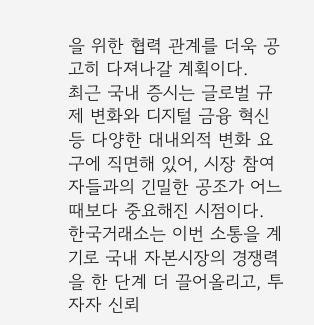을 위한 협력 관계를 더욱 공고히 다져나갈 계획이다.
최근 국내 증시는 글로벌 규제 변화와 디지털 금융 혁신 등 다양한 대내외적 변화 요구에 직면해 있어, 시장 참여자들과의 긴밀한 공조가 어느 때보다 중요해진 시점이다.
한국거래소는 이번 소통을 계기로 국내 자본시장의 경쟁력을 한 단계 더 끌어올리고, 투자자 신뢰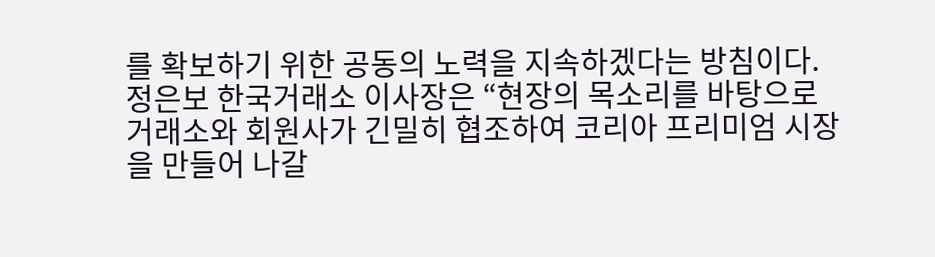를 확보하기 위한 공동의 노력을 지속하겠다는 방침이다.
정은보 한국거래소 이사장은 “현장의 목소리를 바탕으로 거래소와 회원사가 긴밀히 협조하여 코리아 프리미엄 시장을 만들어 나갈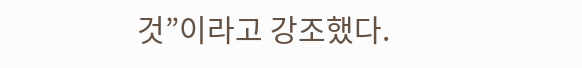것”이라고 강조했다.